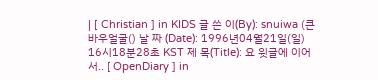| [ Christian ] in KIDS 글 쓴 이(By): snuiwa (큰바우얼굴() 날 짜 (Date): 1996년04월21일(일) 16시18분28초 KST 제 목(Title): 요 윗글에 이어서.. [ OpenDiary ] in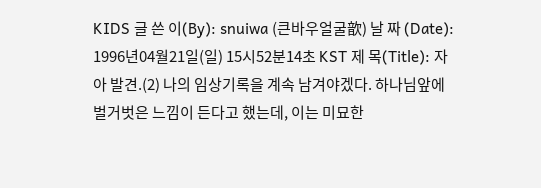KIDS 글 쓴 이(By): snuiwa (큰바우얼굴歆) 날 짜 (Date): 1996년04월21일(일) 15시52분14초 KST 제 목(Title): 자아 발견.(2) 나의 임상기록을 계속 남겨야겠다. 하나님앞에 벌거벗은 느낌이 든다고 했는데, 이는 미묘한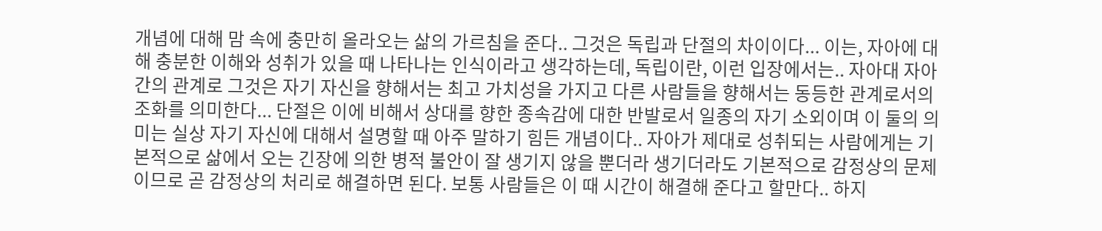개념에 대해 맘 속에 충만히 올라오는 삶의 가르침을 준다.. 그것은 독립과 단절의 차이이다... 이는, 자아에 대해 충분한 이해와 성취가 있을 때 나타나는 인식이라고 생각하는데, 독립이란, 이런 입장에서는.. 자아대 자아간의 관계로 그것은 자기 자신을 향해서는 최고 가치성을 가지고 다른 사람들을 향해서는 동등한 관계로서의 조화를 의미한다... 단절은 이에 비해서 상대를 향한 종속감에 대한 반발로서 일종의 자기 소외이며 이 둘의 의미는 실상 자기 자신에 대해서 설명할 때 아주 말하기 힘든 개념이다.. 자아가 제대로 성취되는 사람에게는 기본적으로 삶에서 오는 긴장에 의한 병적 불안이 잘 생기지 않을 뿐더라 생기더라도 기본적으로 감정상의 문제이므로 곧 감정상의 처리로 해결하면 된다. 보통 사람들은 이 때 시간이 해결해 준다고 할만다.. 하지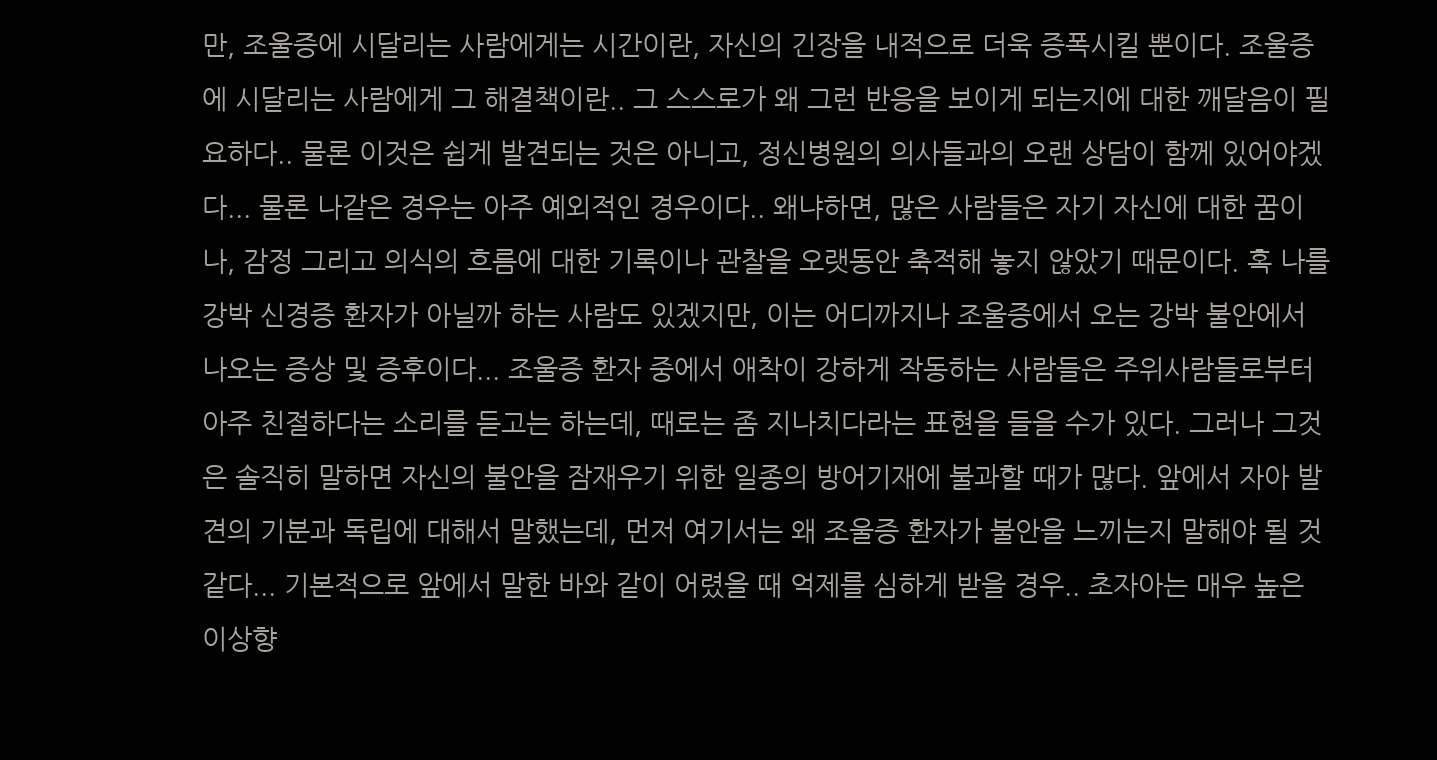만, 조울증에 시달리는 사람에게는 시간이란, 자신의 긴장을 내적으로 더욱 증폭시킬 뿐이다. 조울증에 시달리는 사람에게 그 해결책이란.. 그 스스로가 왜 그런 반응을 보이게 되는지에 대한 깨달음이 필요하다.. 물론 이것은 쉽게 발견되는 것은 아니고, 정신병원의 의사들과의 오랜 상담이 함께 있어야겠다... 물론 나같은 경우는 아주 예외적인 경우이다.. 왜냐하면, 많은 사람들은 자기 자신에 대한 꿈이나, 감정 그리고 의식의 흐름에 대한 기록이나 관찰을 오랫동안 축적해 놓지 않았기 때문이다. 혹 나를 강박 신경증 환자가 아닐까 하는 사람도 있겠지만, 이는 어디까지나 조울증에서 오는 강박 불안에서 나오는 증상 및 증후이다... 조울증 환자 중에서 애착이 강하게 작동하는 사람들은 주위사람들로부터 아주 친절하다는 소리를 듣고는 하는데, 때로는 좀 지나치다라는 표현을 들을 수가 있다. 그러나 그것은 솔직히 말하면 자신의 불안을 잠재우기 위한 일종의 방어기재에 불과할 때가 많다. 앞에서 자아 발견의 기분과 독립에 대해서 말했는데, 먼저 여기서는 왜 조울증 환자가 불안을 느끼는지 말해야 될 것같다... 기본적으로 앞에서 말한 바와 같이 어렸을 때 억제를 심하게 받을 경우.. 초자아는 매우 높은 이상향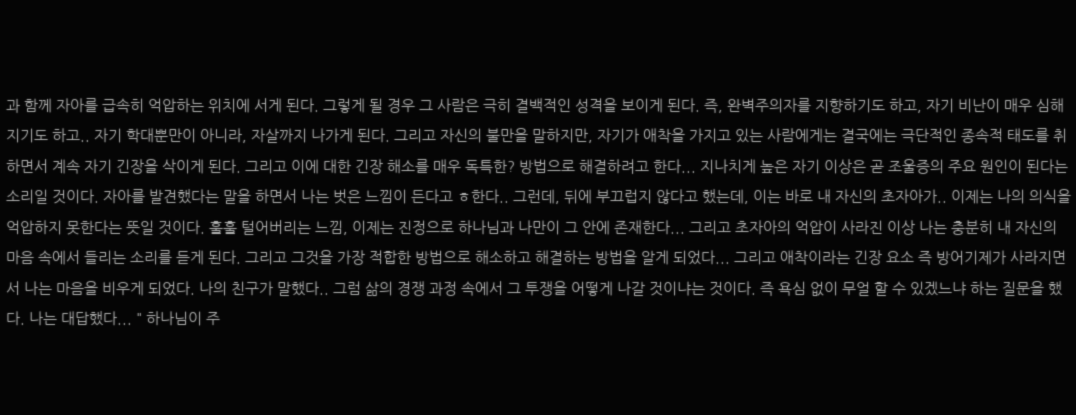과 함께 자아를 급속히 억압하는 위치에 서게 된다. 그렇게 될 경우 그 사람은 극히 결백적인 성격을 보이게 된다. 즉, 완벽주의자를 지향하기도 하고, 자기 비난이 매우 심해지기도 하고.. 자기 학대뿐만이 아니라, 자살까지 나가게 된다. 그리고 자신의 불만을 말하지만, 자기가 애착을 가지고 있는 사람에게는 결국에는 극단적인 종속적 태도를 취하면서 계속 자기 긴장을 삭이게 된다. 그리고 이에 대한 긴장 해소를 매우 독특한? 방법으로 해결하려고 한다... 지나치게 높은 자기 이상은 곧 조울증의 주요 원인이 된다는 소리일 것이다. 자아를 발견했다는 말을 하면서 나는 벗은 느낌이 든다고 ㅎ한다.. 그런데, 뒤에 부끄럽지 않다고 했는데, 이는 바로 내 자신의 초자아가.. 이제는 나의 의식을 억압하지 못한다는 뜻일 것이다. 훌훌 털어버리는 느낌, 이제는 진정으로 하나님과 나만이 그 안에 존재한다... 그리고 초자아의 억압이 사라진 이상 나는 충분히 내 자신의 마음 속에서 들리는 소리를 듣게 된다. 그리고 그것을 가장 적합한 방법으로 해소하고 해결하는 방법을 알게 되었다... 그리고 애착이라는 긴장 요소 즉 방어기제가 사라지면서 나는 마음을 비우게 되었다. 나의 친구가 말했다.. 그럼 삶의 경쟁 과정 속에서 그 투쟁을 어떻게 나갈 것이냐는 것이다. 즉 욕심 없이 무얼 할 수 있겠느냐 하는 질문을 했다. 나는 대답했다... " 하나님이 주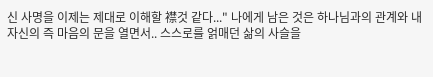신 사명을 이제는 제대로 이해할 襟것 같다..." 나에게 남은 것은 하나님과의 관계와 내 자신의 즉 마음의 문을 열면서.. 스스로를 얽매던 삶의 사슬을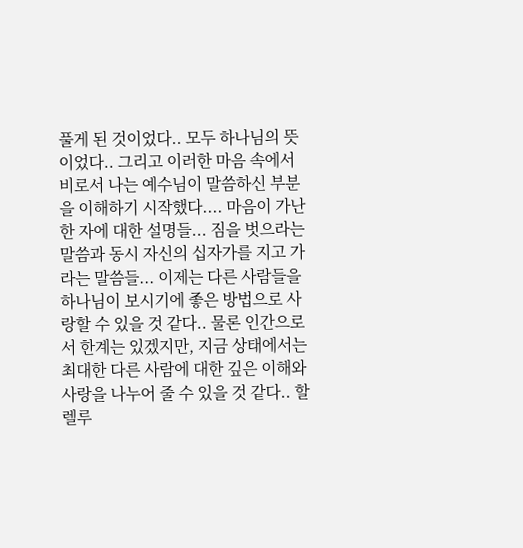풀게 된 것이었다.. 모두 하나님의 뜻이었다.. 그리고 이러한 마음 속에서 비로서 나는 예수님이 말씀하신 부분을 이해하기 시작했다.... 마음이 가난한 자에 대한 설명들... 짐을 벗으라는 말씀과 동시 자신의 십자가를 지고 가라는 말씀들... 이제는 다른 사람들을 하나님이 보시기에 좋은 방법으로 사랑할 수 있을 것 같다.. 물론 인간으로서 한계는 있겠지만, 지금 상태에서는 최대한 다른 사람에 대한 깊은 이해와 사랑을 나누어 줄 수 있을 것 같다.. 할렐루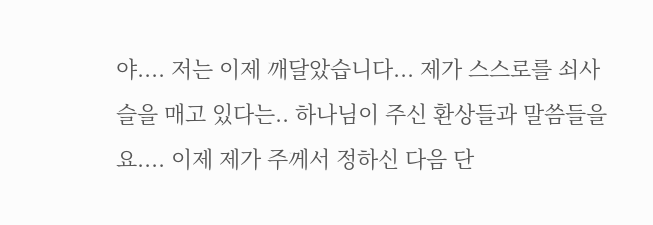야.... 저는 이제 깨달았습니다... 제가 스스로를 쇠사슬을 매고 있다는.. 하나님이 주신 환상들과 말씀들을요.... 이제 제가 주께서 정하신 다음 단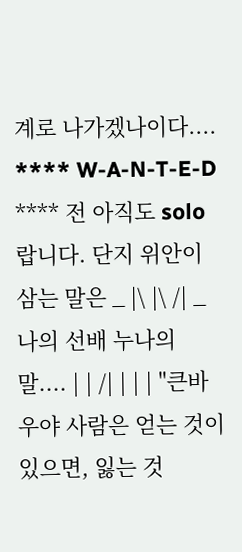계로 나가겠나이다.... **** W-A-N-T-E-D **** 전 아직도 solo랍니다. 단지 위안이 삼는 말은 _ |\ |\ /| _ 나의 선배 누나의 말.... | | /| | | | "큰바우야 사람은 얻는 것이 있으면, 잃는 것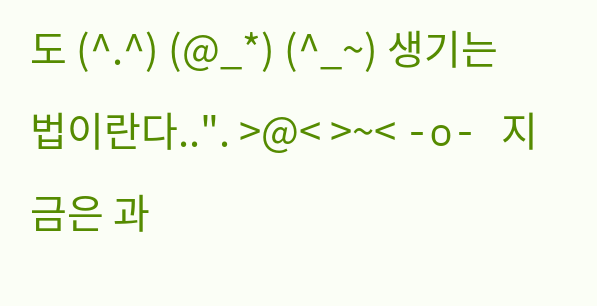도 (^.^) (@_*) (^_~) 생기는 법이란다..". >@< >~< -o- 지금은 과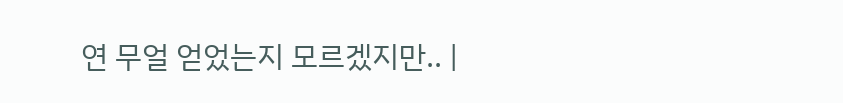연 무얼 얻었는지 모르겠지만.. |